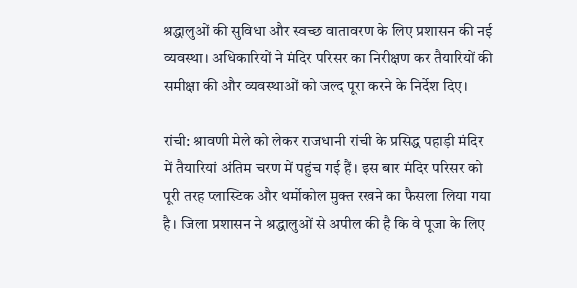श्रद्धालुओं की सुविधा और स्वच्छ वातावरण के लिए प्रशासन की नई व्यवस्था। अधिकारियों ने मंदिर परिसर का निरीक्षण कर तैयारियों की समीक्षा की और व्यवस्थाओं को जल्द पूरा करने के निर्देश दिए।

रांची: श्रावणी मेले को लेकर राजधानी रांची के प्रसिद्ध पहाड़ी मंदिर में तैयारियां अंतिम चरण में पहुंच गई हैं। इस बार मंदिर परिसर को पूरी तरह प्लास्टिक और थर्मोकोल मुक्त रखने का फैसला लिया गया है। जिला प्रशासन ने श्रद्धालुओं से अपील की है कि वे पूजा के लिए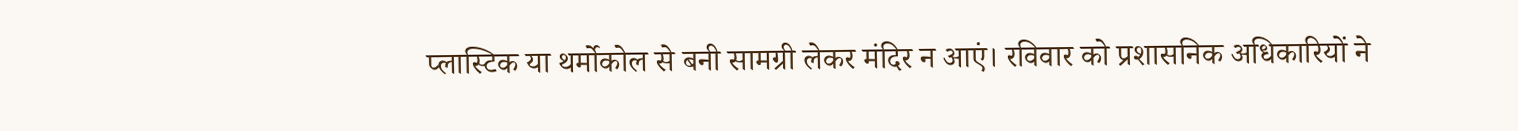प्लास्टिक या थर्मोकोल से बनी सामग्री लेकर मंदिर न आएं। रविवार को प्रशासनिक अधिकारियों ने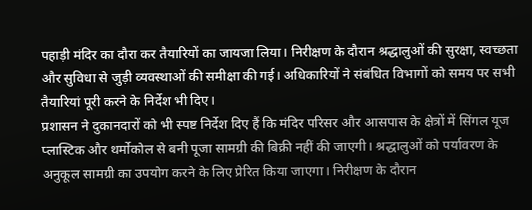पहाड़ी मंदिर का दौरा कर तैयारियों का जायजा लिया। निरीक्षण के दौरान श्रद्धालुओं की सुरक्षा, स्वच्छता और सुविधा से जुड़ी व्यवस्थाओं की समीक्षा की गई। अधिकारियों ने संबंधित विभागों को समय पर सभी तैयारियां पूरी करने के निर्देश भी दिए।
प्रशासन ने दुकानदारों को भी स्पष्ट निर्देश दिए हैं कि मंदिर परिसर और आसपास के क्षेत्रों में सिंगल यूज प्लास्टिक और थर्मोकोल से बनी पूजा सामग्री की बिक्री नहीं की जाएगी। श्रद्धालुओं को पर्यावरण के अनुकूल सामग्री का उपयोग करने के लिए प्रेरित किया जाएगा। निरीक्षण के दौरान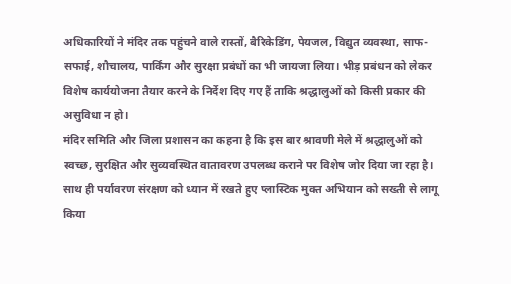अधिकारियों ने मंदिर तक पहुंचने वाले रास्तों, बैरिकेडिंग, पेयजल, विद्युत व्यवस्था, साफ-सफाई, शौचालय, पार्किंग और सुरक्षा प्रबंधों का भी जायजा लिया। भीड़ प्रबंधन को लेकर विशेष कार्ययोजना तैयार करने के निर्देश दिए गए हैं ताकि श्रद्धालुओं को किसी प्रकार की असुविधा न हो।
मंदिर समिति और जिला प्रशासन का कहना है कि इस बार श्रावणी मेले में श्रद्धालुओं को स्वच्छ, सुरक्षित और सुव्यवस्थित वातावरण उपलब्ध कराने पर विशेष जोर दिया जा रहा है। साथ ही पर्यावरण संरक्षण को ध्यान में रखते हुए प्लास्टिक मुक्त अभियान को सख्ती से लागू किया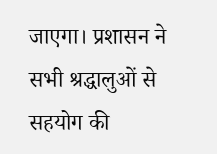जाएगा। प्रशासन ने सभी श्रद्धालुओं से सहयोग की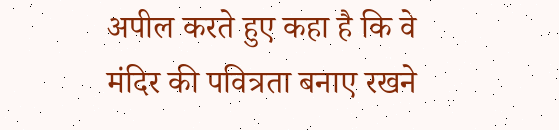अपील करते हुए कहा है कि वे मंदिर की पवित्रता बनाए रखने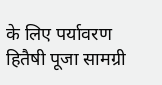के लिए पर्यावरण हितैषी पूजा सामग्री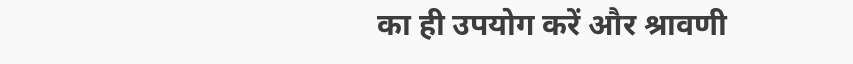का ही उपयोग करें और श्रावणी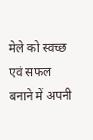मेले को स्वच्छ एवं सफल बनाने में अपनी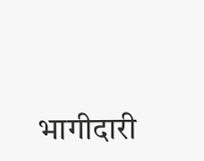भागीदारी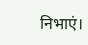निभाएं।